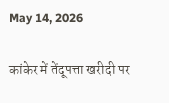May 14, 2026

कांकेर में तेंदूपत्ता खरीदी पर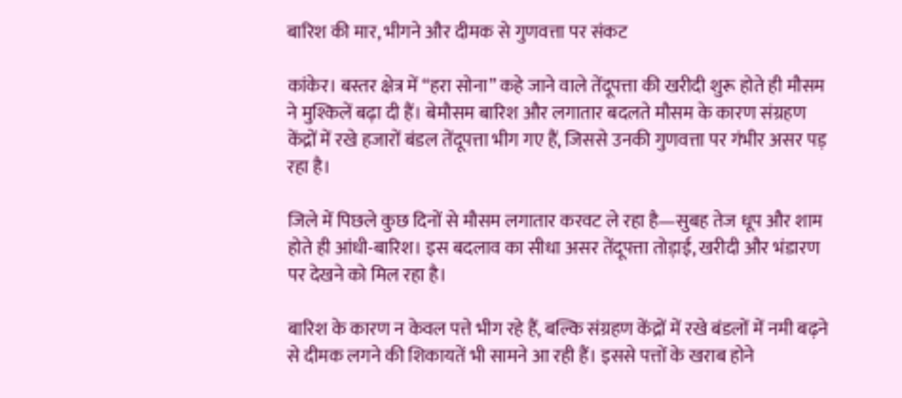बारिश की मार, भीगने और दीमक से गुणवत्ता पर संकट

कांकेर। बस्तर क्षेत्र में “हरा सोना” कहे जाने वाले तेंदूपत्ता की खरीदी शुरू होते ही मौसम ने मुश्किलें बढ़ा दी हैं। बेमौसम बारिश और लगातार बदलते मौसम के कारण संग्रहण केंद्रों में रखे हजारों बंडल तेंदूपत्ता भीग गए हैं, जिससे उनकी गुणवत्ता पर गंभीर असर पड़ रहा है।

जिले में पिछले कुछ दिनों से मौसम लगातार करवट ले रहा है—सुबह तेज धूप और शाम होते ही आंधी-बारिश। इस बदलाव का सीधा असर तेंदूपत्ता तोड़ाई, खरीदी और भंडारण पर देखने को मिल रहा है।

बारिश के कारण न केवल पत्ते भीग रहे हैं, बल्कि संग्रहण केंद्रों में रखे बंडलों में नमी बढ़ने से दीमक लगने की शिकायतें भी सामने आ रही हैं। इससे पत्तों के खराब होने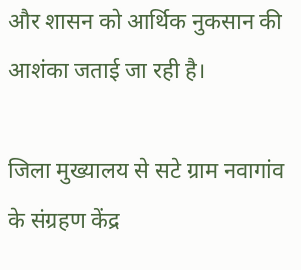और शासन को आर्थिक नुकसान की आशंका जताई जा रही है।

जिला मुख्यालय से सटे ग्राम नवागांव के संग्रहण केंद्र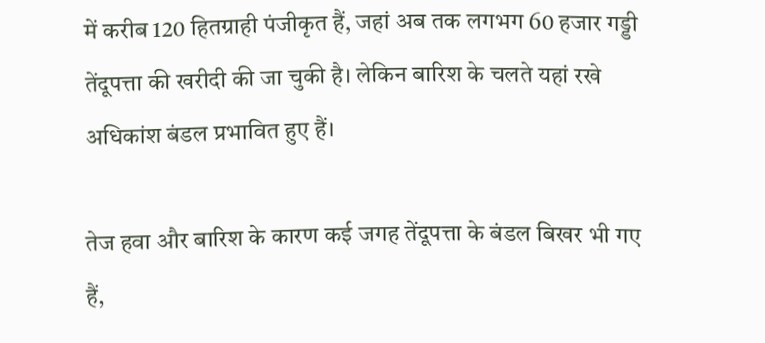में करीब 120 हितग्राही पंजीकृत हैं, जहां अब तक लगभग 60 हजार गड्डी तेंदूपत्ता की खरीदी की जा चुकी है। लेकिन बारिश के चलते यहां रखे अधिकांश बंडल प्रभावित हुए हैं।

तेज हवा और बारिश के कारण कई जगह तेंदूपत्ता के बंडल बिखर भी गए हैं,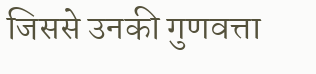जिससे उनकी गुणवत्ता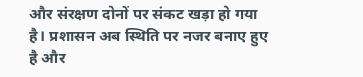और संरक्षण दोनों पर संकट खड़ा हो गया है। प्रशासन अब स्थिति पर नजर बनाए हुए है और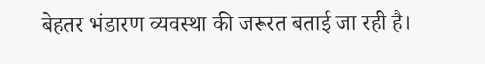बेहतर भंडारण व्यवस्था की जरूरत बताई जा रही है।